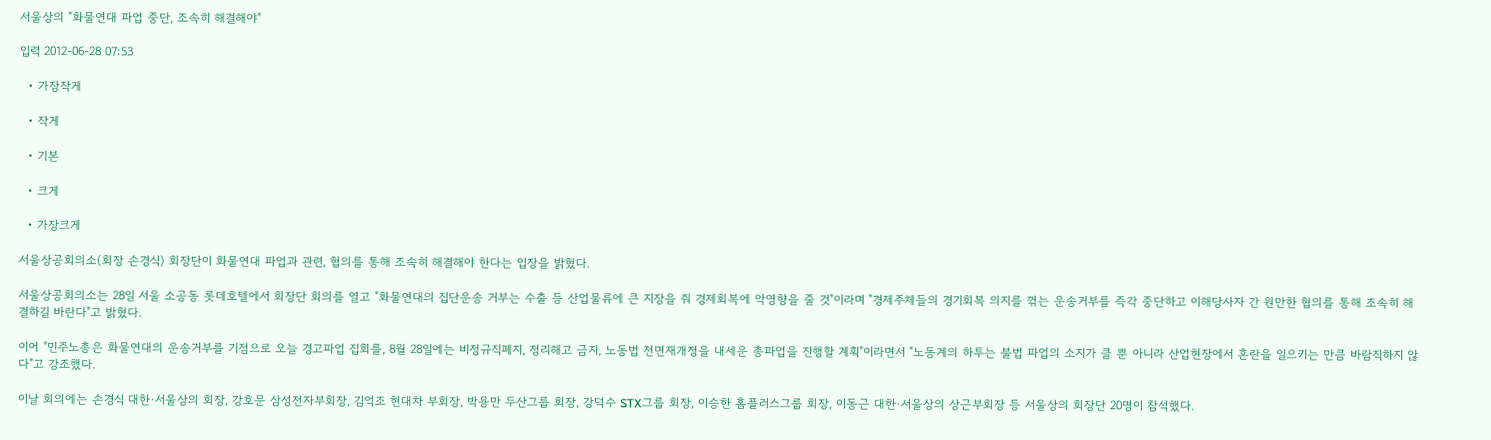서울상의 "화물연대 파업 중단, 조속히 해결해야"

입력 2012-06-28 07:53

  • 가장작게

  • 작게

  • 기본

  • 크게

  • 가장크게

서울상공회의소(회장 손경식) 회장단이 화물연대 파업과 관련, 협의를 통해 조속히 해결해야 한다는 입장을 밝혔다.

서울상공회의소는 28일 서울 소공동 롯데호텔에서 회장단 회의를 열고 "화물연대의 집단운송 거부는 수출 등 산업물류에 큰 지장을 줘 경제회복에 악영향을 줄 것"이라며 "경제주체들의 경기회복 의지를 꺾는 운송거부를 즉각 중단하고 이해당사자 간 원만한 협의를 통해 조속히 해결하길 바란다"고 밝혔다.

이어 "민주노총은 화물연대의 운송거부를 기점으로 오늘 경고파업 집회를, 8월 28일에는 비정규직폐지, 정리해고 금지, 노동법 전면재개정을 내세운 총파업을 진행할 계획"이라면서 "노동계의 하투는 불법 파업의 소지가 클 뿐 아니라 산업현장에서 혼란을 일으키는 만큼 바람직하지 않다"고 강조했다.

이날 회의에는 손경식 대한·서울상의 회장, 강호문 삼성전자부회장, 김억조 현대차 부회장, 박용만 두산그룹 회장, 강덕수 STX그룹 회장, 이승한 홈플러스그룹 회장, 이동근 대한·서울상의 상근부회장 등 서울상의 회장단 20명이 참석했다.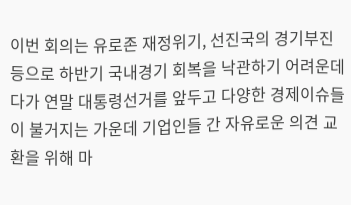이번 회의는 유로존 재정위기, 선진국의 경기부진 등으로 하반기 국내경기 회복을 낙관하기 어려운데다가 연말 대통령선거를 앞두고 다양한 경제이슈들이 불거지는 가운데 기업인들 간 자유로운 의견 교환을 위해 마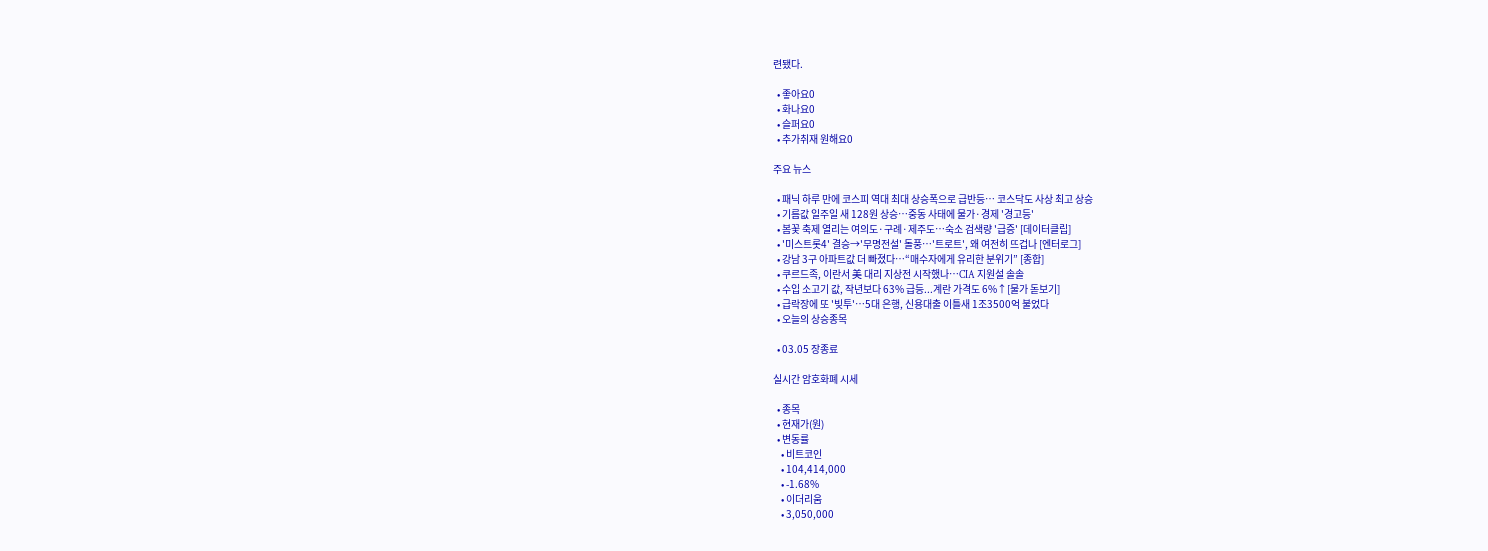련됐다.

  • 좋아요0
  • 화나요0
  • 슬퍼요0
  • 추가취재 원해요0

주요 뉴스

  • 패닉 하루 만에 코스피 역대 최대 상승폭으로 급반등⋯ 코스닥도 사상 최고 상승
  • 기름값 일주일 새 128원 상승…중동 사태에 물가·경제 '경고등'
  • 봄꽃 축제 열리는 여의도·구례·제주도…숙소 검색량 '급증' [데이터클립]
  • '미스트롯4' 결승→'무명전설' 돌풍⋯'트로트', 왜 여전히 뜨겁나 [엔터로그]
  • 강남 3구 아파트값 더 빠졌다⋯“매수자에게 유리한 분위기” [종합]
  • 쿠르드족, 이란서 美 대리 지상전 시작했나…CIA 지원설 솔솔
  • 수입 소고기 값, 작년보다 63% 급등...계란 가격도 6%↑[물가 돋보기]
  • 급락장에 또 '빚투'…5대 은행, 신용대출 이틀새 1조3500억 불었다
  • 오늘의 상승종목

  • 03.05 장종료

실시간 암호화폐 시세

  • 종목
  • 현재가(원)
  • 변동률
    • 비트코인
    • 104,414,000
    • -1.68%
    • 이더리움
    • 3,050,000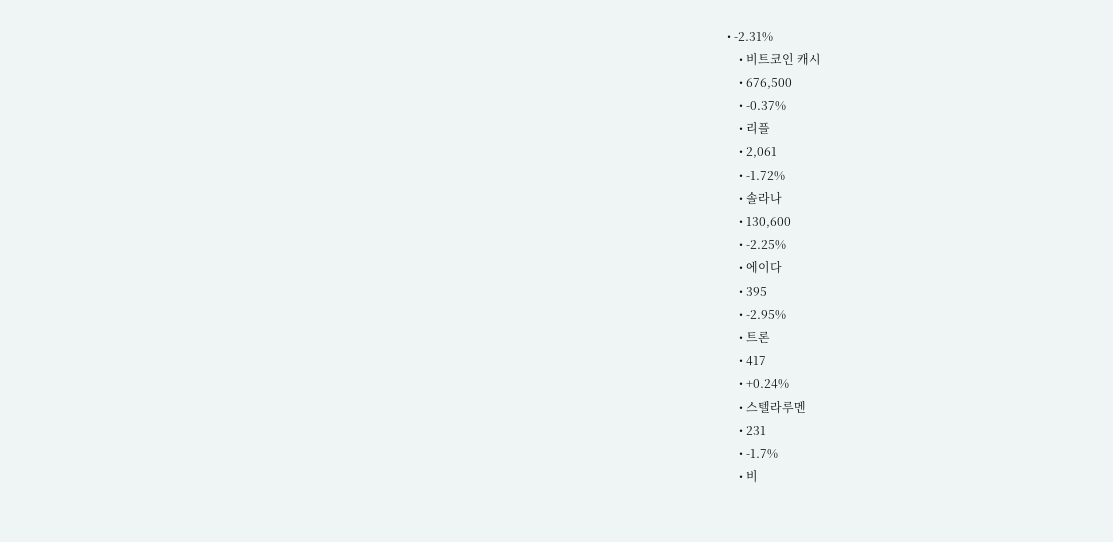• -2.31%
    • 비트코인 캐시
    • 676,500
    • -0.37%
    • 리플
    • 2,061
    • -1.72%
    • 솔라나
    • 130,600
    • -2.25%
    • 에이다
    • 395
    • -2.95%
    • 트론
    • 417
    • +0.24%
    • 스텔라루멘
    • 231
    • -1.7%
    • 비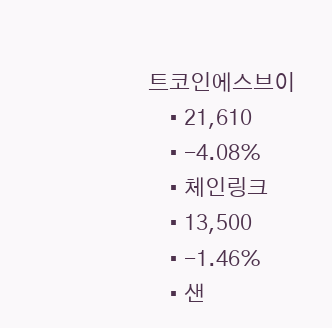트코인에스브이
    • 21,610
    • -4.08%
    • 체인링크
    • 13,500
    • -1.46%
    • 샌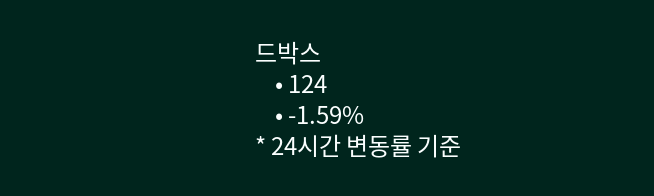드박스
    • 124
    • -1.59%
* 24시간 변동률 기준